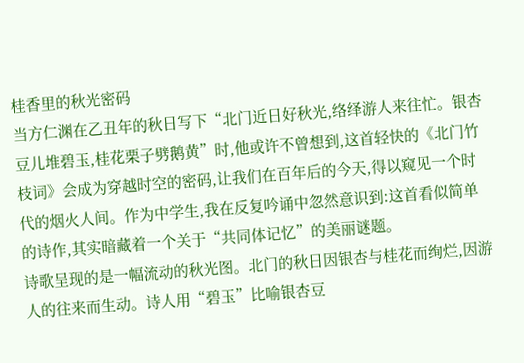桂香里的秋光密码
当方仁渊在乙丑年的秋日写下“北门近日好秋光,络绎游人来往忙。银杏豆儿堆碧玉,桂花栗子劈鹅黄”时,他或许不曾想到,这首轻快的《北门竹枝词》会成为穿越时空的密码,让我们在百年后的今天,得以窥见一个时代的烟火人间。作为中学生,我在反复吟诵中忽然意识到:这首看似简单的诗作,其实暗藏着一个关于“共同体记忆”的美丽谜题。
诗歌呈现的是一幅流动的秋光图。北门的秋日因银杏与桂花而绚烂,因游人的往来而生动。诗人用“碧玉”比喻银杏豆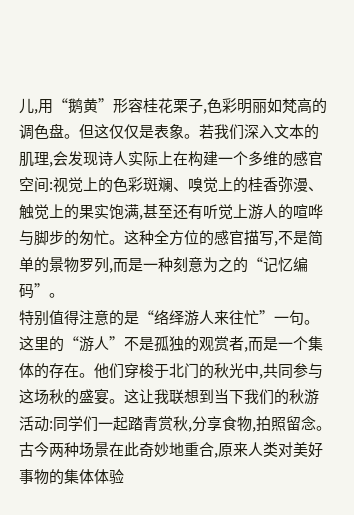儿,用“鹅黄”形容桂花栗子,色彩明丽如梵高的调色盘。但这仅仅是表象。若我们深入文本的肌理,会发现诗人实际上在构建一个多维的感官空间:视觉上的色彩斑斓、嗅觉上的桂香弥漫、触觉上的果实饱满,甚至还有听觉上游人的喧哗与脚步的匆忙。这种全方位的感官描写,不是简单的景物罗列,而是一种刻意为之的“记忆编码”。
特别值得注意的是“络绎游人来往忙”一句。这里的“游人”不是孤独的观赏者,而是一个集体的存在。他们穿梭于北门的秋光中,共同参与这场秋的盛宴。这让我联想到当下我们的秋游活动:同学们一起踏青赏秋,分享食物,拍照留念。古今两种场景在此奇妙地重合,原来人类对美好事物的集体体验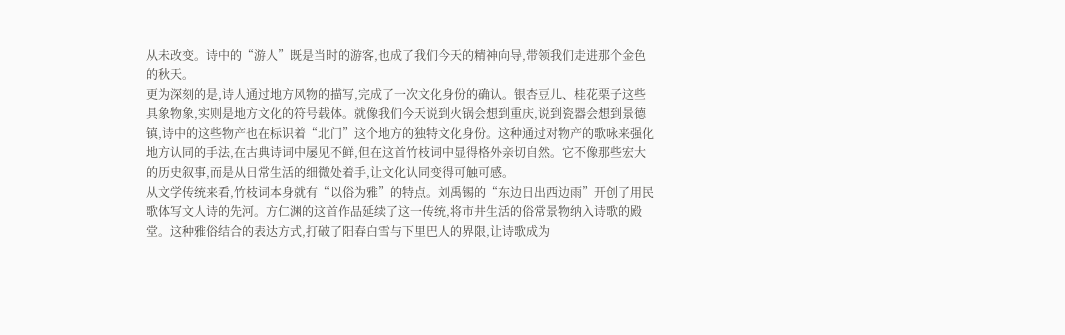从未改变。诗中的“游人”既是当时的游客,也成了我们今天的精神向导,带领我们走进那个金色的秋天。
更为深刻的是,诗人通过地方风物的描写,完成了一次文化身份的确认。银杏豆儿、桂花栗子这些具象物象,实则是地方文化的符号载体。就像我们今天说到火锅会想到重庆,说到瓷器会想到景德镇,诗中的这些物产也在标识着“北门”这个地方的独特文化身份。这种通过对物产的歌咏来强化地方认同的手法,在古典诗词中屡见不鲜,但在这首竹枝词中显得格外亲切自然。它不像那些宏大的历史叙事,而是从日常生活的细微处着手,让文化认同变得可触可感。
从文学传统来看,竹枝词本身就有“以俗为雅”的特点。刘禹锡的“东边日出西边雨”开创了用民歌体写文人诗的先河。方仁渊的这首作品延续了这一传统,将市井生活的俗常景物纳入诗歌的殿堂。这种雅俗结合的表达方式,打破了阳春白雪与下里巴人的界限,让诗歌成为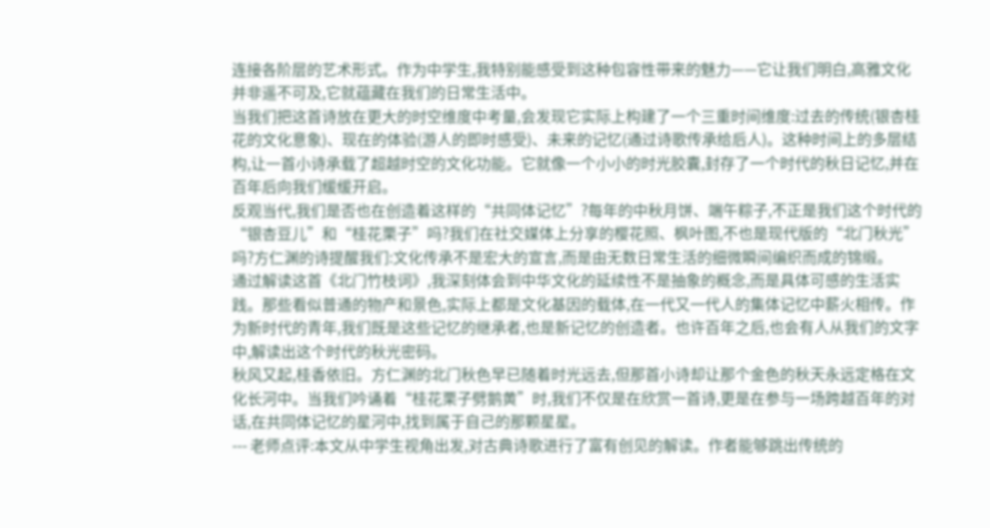连接各阶层的艺术形式。作为中学生,我特别能感受到这种包容性带来的魅力——它让我们明白,高雅文化并非遥不可及,它就蕴藏在我们的日常生活中。
当我们把这首诗放在更大的时空维度中考量,会发现它实际上构建了一个三重时间维度:过去的传统(银杏桂花的文化意象)、现在的体验(游人的即时感受)、未来的记忆(通过诗歌传承给后人)。这种时间上的多层结构,让一首小诗承载了超越时空的文化功能。它就像一个小小的时光胶囊,封存了一个时代的秋日记忆,并在百年后向我们缓缓开启。
反观当代,我们是否也在创造着这样的“共同体记忆”?每年的中秋月饼、端午粽子,不正是我们这个时代的“银杏豆儿”和“桂花栗子”吗?我们在社交媒体上分享的樱花照、枫叶图,不也是现代版的“北门秋光”吗?方仁渊的诗提醒我们:文化传承不是宏大的宣言,而是由无数日常生活的细微瞬间编织而成的锦缎。
通过解读这首《北门竹枝词》,我深刻体会到中华文化的延续性不是抽象的概念,而是具体可感的生活实践。那些看似普通的物产和景色,实际上都是文化基因的载体,在一代又一代人的集体记忆中薪火相传。作为新时代的青年,我们既是这些记忆的继承者,也是新记忆的创造者。也许百年之后,也会有人从我们的文字中,解读出这个时代的秋光密码。
秋风又起,桂香依旧。方仁渊的北门秋色早已随着时光远去,但那首小诗却让那个金色的秋天永远定格在文化长河中。当我们吟诵着“桂花栗子劈鹅黄”时,我们不仅是在欣赏一首诗,更是在参与一场跨越百年的对话,在共同体记忆的星河中,找到属于自己的那颗星星。
--- 老师点评:本文从中学生视角出发,对古典诗歌进行了富有创见的解读。作者能够跳出传统的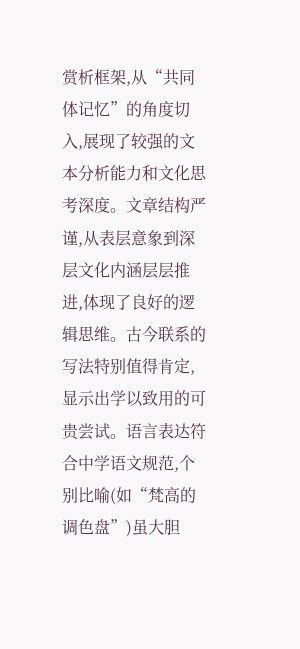赏析框架,从“共同体记忆”的角度切入,展现了较强的文本分析能力和文化思考深度。文章结构严谨,从表层意象到深层文化内涵层层推进,体现了良好的逻辑思维。古今联系的写法特别值得肯定,显示出学以致用的可贵尝试。语言表达符合中学语文规范,个别比喻(如“梵高的调色盘”)虽大胆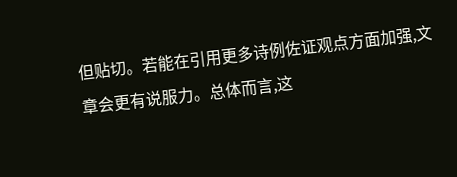但贴切。若能在引用更多诗例佐证观点方面加强,文章会更有说服力。总体而言,这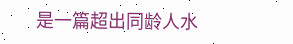是一篇超出同龄人水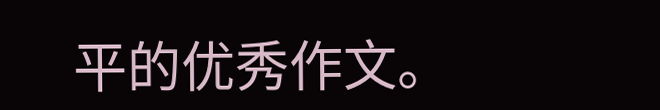平的优秀作文。